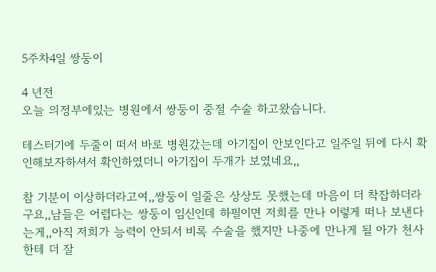5주차4일 쌍둥이

4 년전
오늘 의정부에있는 병원에서 쌍둥이 중절 수술 하고왔습니다.

테스터기에 두줄이 떠서 바로 병원갔는데 아기집이 안보인다고 일주일 뒤에 다시 확인해보자하셔서 확인하였더니 아기집이 두개가 보였네요,,

참 기분이 이상하더라고여,,쌍둥이 일줄은 상상도 못했는데 마음이 더 착잡하더라구요,,남들은 어렵다는 쌍둥이 임신인데 하필이면 저희를 만나 이렇게 떠나 보낸다는게,,아직 저희가 능력이 안되서 비록 수술을 했지만 나중에 만나게 될 아가 천사한테 더 잘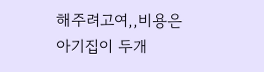해주려고여,,비용은 아기집이 두개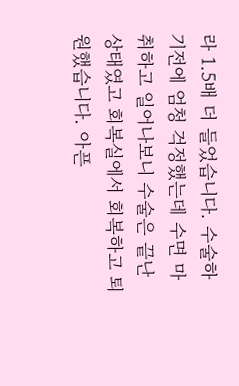라 1.5배 더 들었습니다. 수술하기전에 엄청 걱정했는데 수면 마취하고 일어나보니 수술은 끝난 상태였고 회복실에서 회복하고 퇴원했습니다. 아픈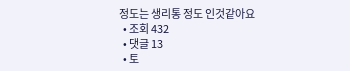정도는 생리통 정도 인것같아요
  • 조회 432
  • 댓글 13
  • 토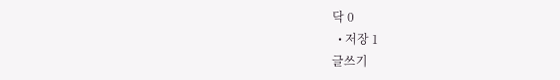닥 0
  • 저장 1
글쓰기